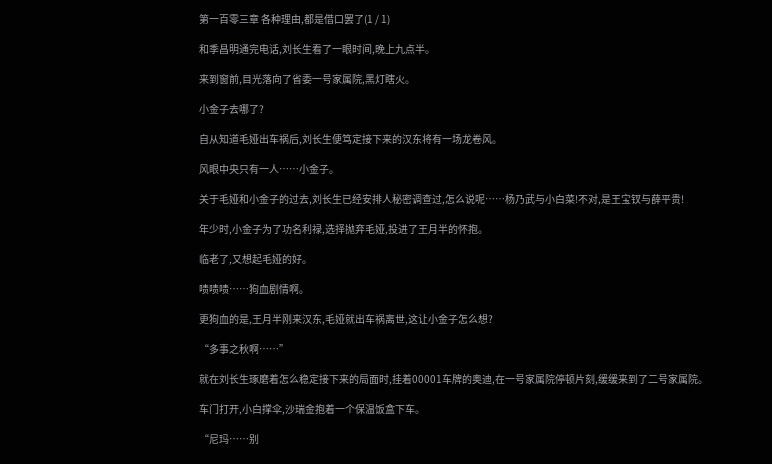第一百零三章 各种理由,都是借口罢了(1 / 1)

和季昌明通完电话,刘长生看了一眼时间,晚上九点半。

来到窗前,目光落向了省委一号家属院,黑灯瞎火。

小金子去哪了?

自从知道毛娅出车祸后,刘长生便笃定接下来的汉东将有一场龙卷风。

风眼中央只有一人……小金子。

关于毛娅和小金子的过去,刘长生已经安排人秘密调查过,怎么说呢……杨乃武与小白菜!不对,是王宝钗与薛平贵!

年少时,小金子为了功名利禄,选择抛弃毛娅,投进了王月半的怀抱。

临老了,又想起毛娅的好。

啧啧啧……狗血剧情啊。

更狗血的是,王月半刚来汉东,毛娅就出车祸离世,这让小金子怎么想?

“多事之秋啊……”

就在刘长生琢磨着怎么稳定接下来的局面时,挂着00001车牌的奥迪,在一号家属院停顿片刻,缓缓来到了二号家属院。

车门打开,小白撑伞,沙瑞金抱着一个保温饭盒下车。

“尼玛……别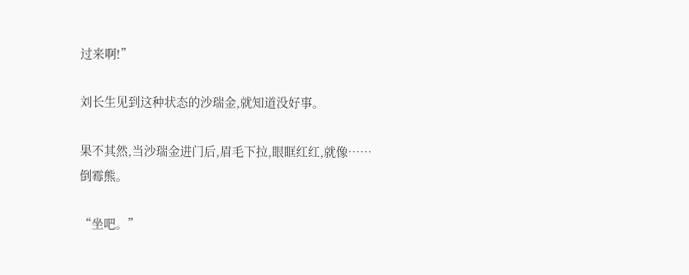过来啊!”

刘长生见到这种状态的沙瑞金,就知道没好事。

果不其然,当沙瑞金进门后,眉毛下拉,眼眶红红,就像……倒霉熊。

“坐吧。”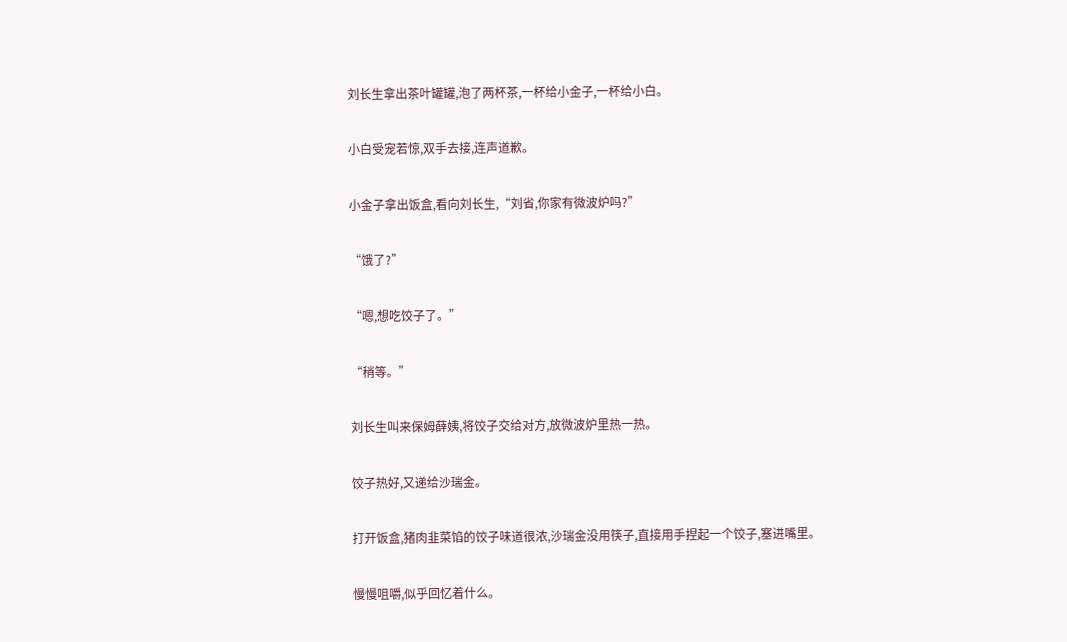刘长生拿出茶叶罐罐,泡了两杯茶,一杯给小金子,一杯给小白。

小白受宠若惊,双手去接,连声道歉。

小金子拿出饭盒,看向刘长生,“刘省,你家有微波炉吗?”

“饿了?”

“嗯,想吃饺子了。”

“稍等。”

刘长生叫来保姆薛姨,将饺子交给对方,放微波炉里热一热。

饺子热好,又递给沙瑞金。

打开饭盒,猪肉韭菜馅的饺子味道很浓,沙瑞金没用筷子,直接用手捏起一个饺子,塞进嘴里。

慢慢咀嚼,似乎回忆着什么。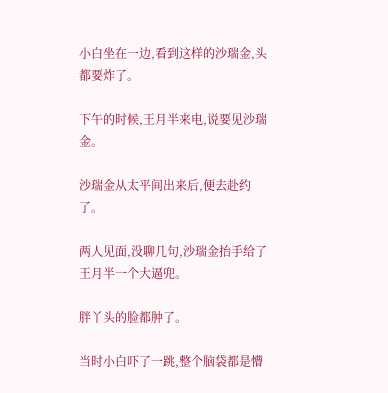小白坐在一边,看到这样的沙瑞金,头都要炸了。

下午的时候,王月半来电,说要见沙瑞金。

沙瑞金从太平间出来后,便去赴约了。

两人见面,没聊几句,沙瑞金抬手给了王月半一个大逼兜。

胖丫头的脸都肿了。

当时小白吓了一跳,整个脑袋都是懵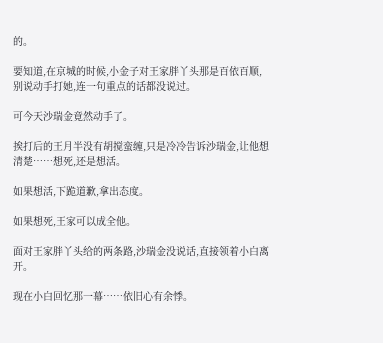的。

要知道,在京城的时候,小金子对王家胖丫头那是百依百顺,别说动手打她,连一句重点的话都没说过。

可今天沙瑞金竟然动手了。

挨打后的王月半没有胡搅蛮缠,只是冷冷告诉沙瑞金,让他想清楚……想死,还是想活。

如果想活,下跪道歉,拿出态度。

如果想死,王家可以成全他。

面对王家胖丫头给的两条路,沙瑞金没说话,直接领着小白离开。

现在小白回忆那一幕……依旧心有余悸。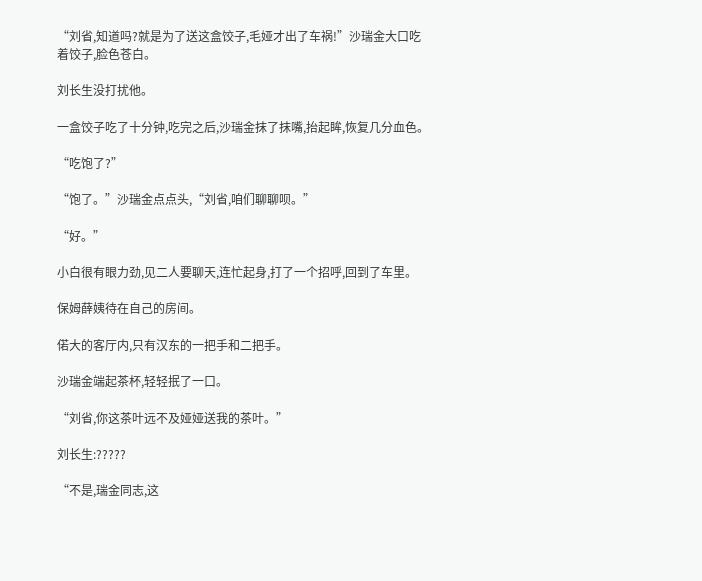“刘省,知道吗?就是为了送这盒饺子,毛娅才出了车祸!”沙瑞金大口吃着饺子,脸色苍白。

刘长生没打扰他。

一盒饺子吃了十分钟,吃完之后,沙瑞金抹了抹嘴,抬起眸,恢复几分血色。

“吃饱了?”

“饱了。”沙瑞金点点头,“刘省,咱们聊聊呗。”

“好。”

小白很有眼力劲,见二人要聊天,连忙起身,打了一个招呼,回到了车里。

保姆薛姨待在自己的房间。

偌大的客厅内,只有汉东的一把手和二把手。

沙瑞金端起茶杯,轻轻抿了一口。

“刘省,你这茶叶远不及娅娅送我的茶叶。”

刘长生:?????

“不是,瑞金同志,这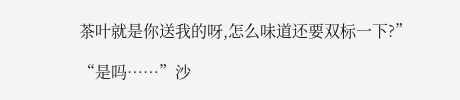茶叶就是你送我的呀,怎么味道还要双标一下?”

“是吗……”沙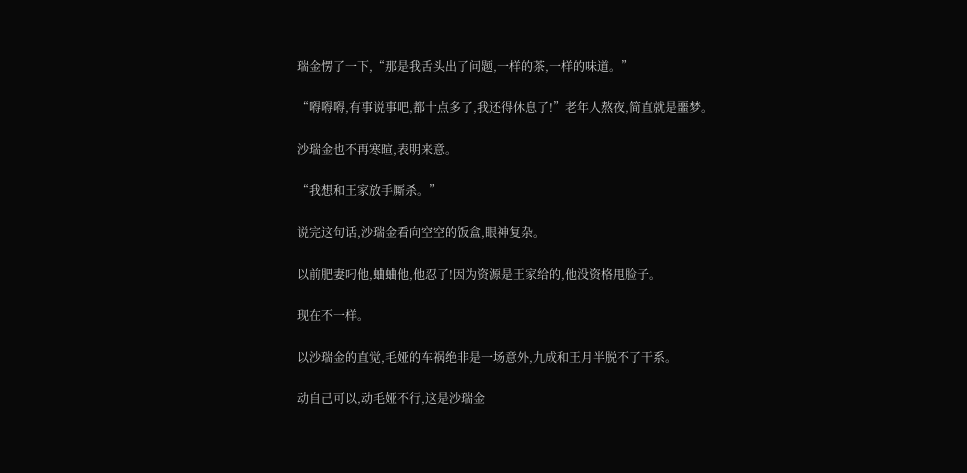瑞金愣了一下,“那是我舌头出了问题,一样的茶,一样的味道。”

“嘚嘚嘚,有事说事吧,都十点多了,我还得休息了!”老年人熬夜,简直就是噩梦。

沙瑞金也不再寒暄,表明来意。

“我想和王家放手厮杀。”

说完这句话,沙瑞金看向空空的饭盒,眼神复杂。

以前肥妻叼他,蛐蛐他,他忍了!因为资源是王家给的,他没资格甩脸子。

现在不一样。

以沙瑞金的直觉,毛娅的车祸绝非是一场意外,九成和王月半脱不了干系。

动自己可以,动毛娅不行,这是沙瑞金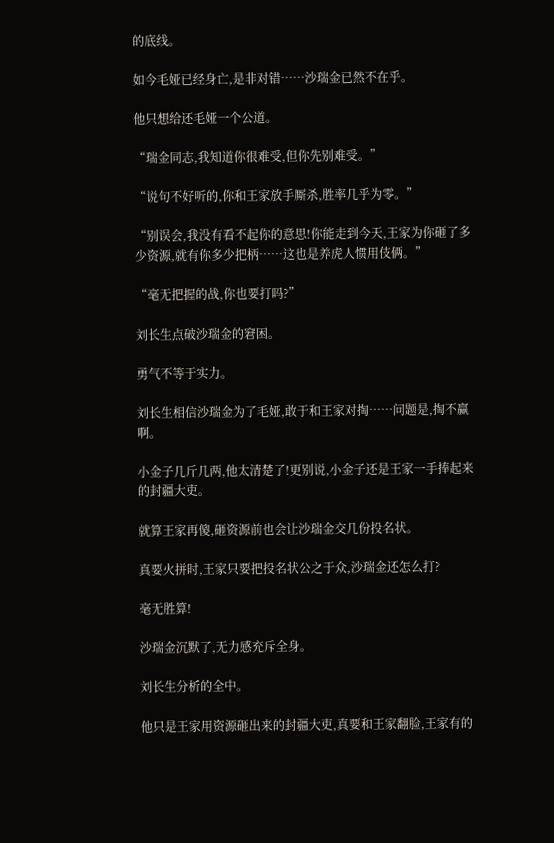的底线。

如今毛娅已经身亡,是非对错……沙瑞金已然不在乎。

他只想给还毛娅一个公道。

“瑞金同志,我知道你很难受,但你先别难受。”

“说句不好听的,你和王家放手厮杀,胜率几乎为零。”

“别误会,我没有看不起你的意思!你能走到今天,王家为你砸了多少资源,就有你多少把柄……这也是养虎人惯用伎俩。”

“毫无把握的战,你也要打吗?”

刘长生点破沙瑞金的窘困。

勇气不等于实力。

刘长生相信沙瑞金为了毛娅,敢于和王家对掏……问题是,掏不赢啊。

小金子几斤几两,他太清楚了!更别说,小金子还是王家一手捧起来的封疆大吏。

就算王家再傻,砸资源前也会让沙瑞金交几份投名状。

真要火拼时,王家只要把投名状公之于众,沙瑞金还怎么打?

毫无胜算!

沙瑞金沉默了,无力感充斥全身。

刘长生分析的全中。

他只是王家用资源砸出来的封疆大吏,真要和王家翻脸,王家有的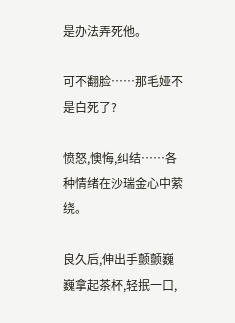是办法弄死他。

可不翻脸……那毛娅不是白死了?

愤怒,懊悔,纠结……各种情绪在沙瑞金心中萦绕。

良久后,伸出手颤颤巍巍拿起茶杯,轻抿一口,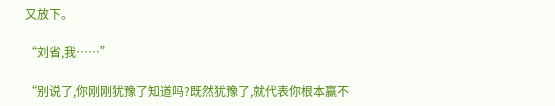又放下。

“刘省,我……”

“别说了,你刚刚犹豫了知道吗?既然犹豫了,就代表你根本赢不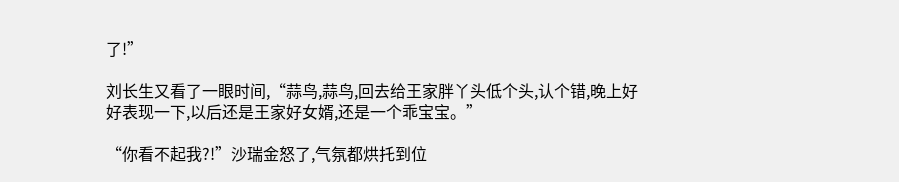了!”

刘长生又看了一眼时间,“蒜鸟,蒜鸟,回去给王家胖丫头低个头,认个错,晚上好好表现一下,以后还是王家好女婿,还是一个乖宝宝。”

“你看不起我?!”沙瑞金怒了,气氛都烘托到位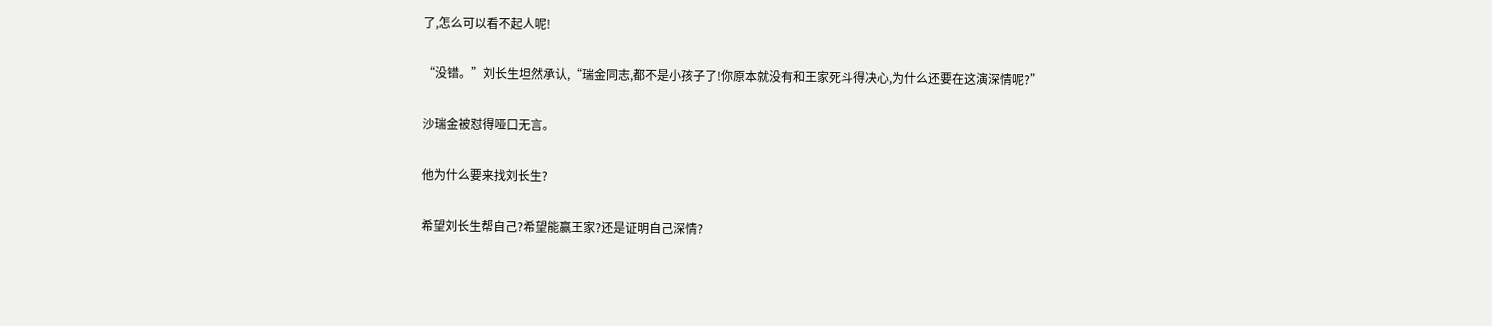了,怎么可以看不起人呢!

“没错。”刘长生坦然承认,“瑞金同志,都不是小孩子了!你原本就没有和王家死斗得决心,为什么还要在这演深情呢?”

沙瑞金被怼得哑口无言。

他为什么要来找刘长生?

希望刘长生帮自己?希望能赢王家?还是证明自己深情?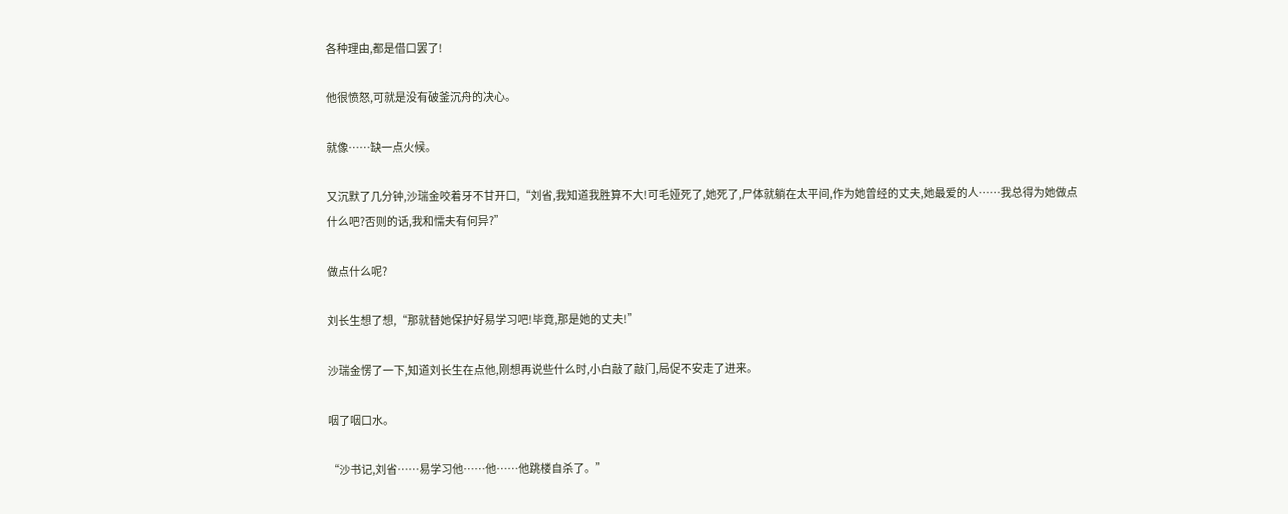各种理由,都是借口罢了!

他很愤怒,可就是没有破釜沉舟的决心。

就像……缺一点火候。

又沉默了几分钟,沙瑞金咬着牙不甘开口,“刘省,我知道我胜算不大!可毛娅死了,她死了,尸体就躺在太平间,作为她曾经的丈夫,她最爱的人……我总得为她做点什么吧?否则的话,我和懦夫有何异?”

做点什么呢?

刘长生想了想,“那就替她保护好易学习吧!毕竟,那是她的丈夫!”

沙瑞金愣了一下,知道刘长生在点他,刚想再说些什么时,小白敲了敲门,局促不安走了进来。

咽了咽口水。

“沙书记,刘省……易学习他……他……他跳楼自杀了。”